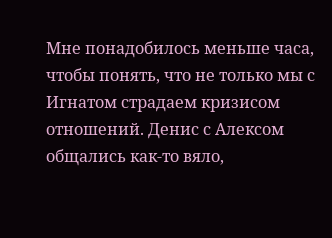Мне понадобилось меньше часа, чтобы понять, что не только мы с Игнатом страдаем кризисом отношений. Денис с Алексом общались как-то вяло,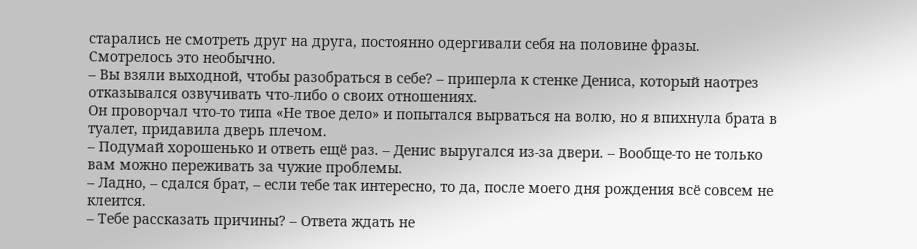старались не смотреть друг на друга, постоянно одергивали себя на половине фразы. Смотрелось это необычно.
– Вы взяли выходной, чтобы разобраться в себе? – приперла к стенке Дениса, который наотрез отказывался озвучивать что-либо о своих отношениях.
Он проворчал что-то типа «Не твое дело» и попытался вырваться на волю, но я впихнула брата в туалет, придавила дверь плечом.
– Подумай хорошенько и ответь ещё раз. – Денис выругался из-за двери. – Вообще-то не только вам можно переживать за чужие проблемы.
– Ладно, – сдался брат, – если тебе так интересно, то да, после моего дня рождения всё совсем не клеится.
– Тебе рассказать причины? – Ответа ждать не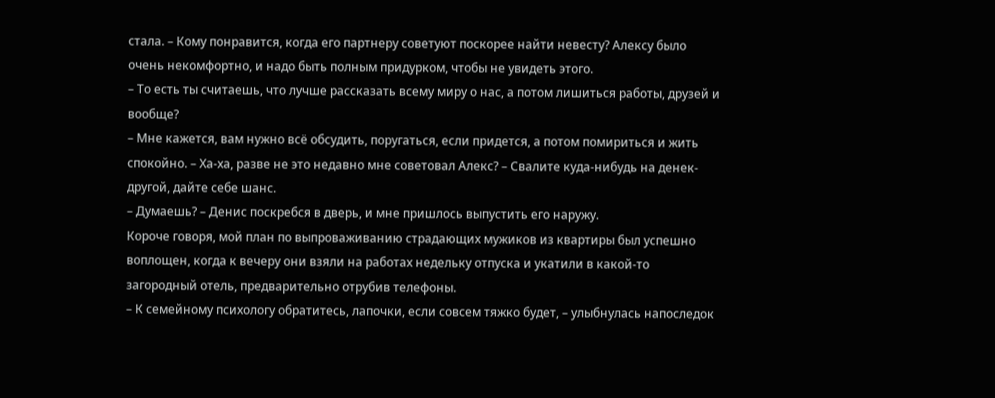стала. – Кому понравится, когда его партнеру советуют поскорее найти невесту? Алексу было очень некомфортно, и надо быть полным придурком, чтобы не увидеть этого.
– То есть ты считаешь, что лучше рассказать всему миру о нас, а потом лишиться работы, друзей и вообще?
– Мне кажется, вам нужно всё обсудить, поругаться, если придется, а потом помириться и жить спокойно. – Ха-ха, разве не это недавно мне советовал Алекс? – Свалите куда-нибудь на денек-другой, дайте себе шанс.
– Думаешь? – Денис поскребся в дверь, и мне пришлось выпустить его наружу.
Короче говоря, мой план по выпроваживанию страдающих мужиков из квартиры был успешно воплощен, когда к вечеру они взяли на работах недельку отпуска и укатили в какой-то загородный отель, предварительно отрубив телефоны.
– К семейному психологу обратитесь, лапочки, если совсем тяжко будет, – улыбнулась напоследок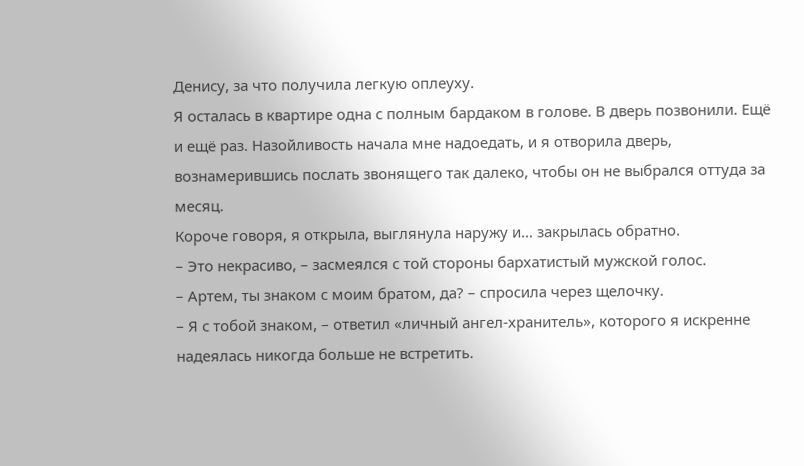Денису, за что получила легкую оплеуху.
Я осталась в квартире одна с полным бардаком в голове. В дверь позвонили. Ещё и ещё раз. Назойливость начала мне надоедать, и я отворила дверь, вознамерившись послать звонящего так далеко, чтобы он не выбрался оттуда за месяц.
Короче говоря, я открыла, выглянула наружу и… закрылась обратно.
– Это некрасиво, – засмеялся с той стороны бархатистый мужской голос.
– Артем, ты знаком с моим братом, да? – спросила через щелочку.
– Я с тобой знаком, – ответил «личный ангел-хранитель», которого я искренне надеялась никогда больше не встретить.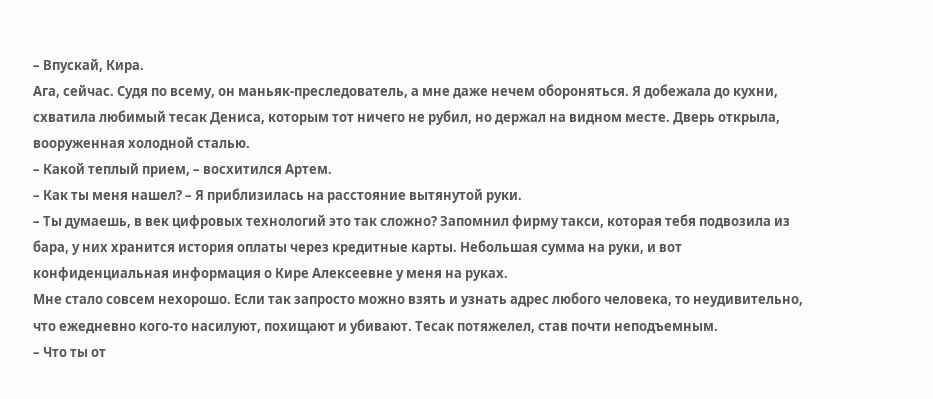– Впускай, Кира.
Ага, сейчас. Судя по всему, он маньяк-преследователь, а мне даже нечем обороняться. Я добежала до кухни, схватила любимый тесак Дениса, которым тот ничего не рубил, но держал на видном месте. Дверь открыла, вооруженная холодной сталью.
– Какой теплый прием, – восхитился Артем.
– Как ты меня нашел? – Я приблизилась на расстояние вытянутой руки.
– Ты думаешь, в век цифровых технологий это так сложно? Запомнил фирму такси, которая тебя подвозила из бара, у них хранится история оплаты через кредитные карты. Небольшая сумма на руки, и вот конфиденциальная информация о Кире Алексеевне у меня на руках.
Мне стало совсем нехорошо. Если так запросто можно взять и узнать адрес любого человека, то неудивительно, что ежедневно кого-то насилуют, похищают и убивают. Тесак потяжелел, став почти неподъемным.
– Что ты от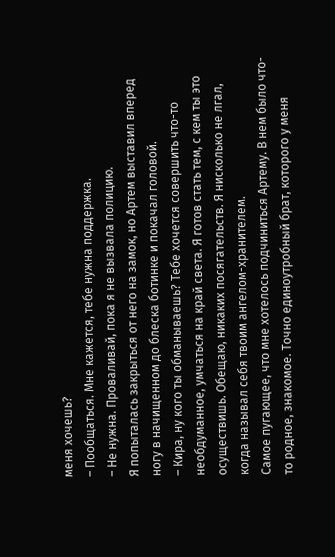меня хочешь?
– Пообщаться. Мне кажется, тебе нужна поддержка.
– Не нужна. Проваливай, пока я не вызвала полицию.
Я попыталась закрыться от него на замок, но Артем выставил вперед ногу в начищенном до блеска ботинке и покачал головой.
– Кира, ну кого ты обманываешь? Тебе хочется совершить что-то необдуманное, умчаться на край света. Я готов стать тем, с кем ты это осуществишь. Обещаю, никаких посягательств. Я нисколько не лгал, когда называл себя твоим ангелом-хранителем.
Самое пугающее, что мне хотелось подчиниться Артему. В нем было что-то родное, знакомое. Точно единоутробный брат, которого у меня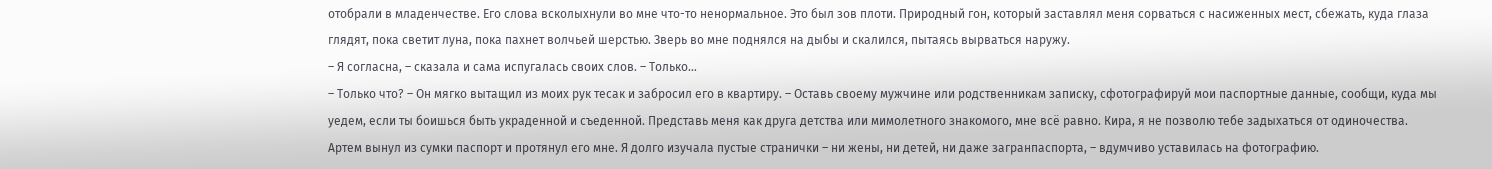отобрали в младенчестве. Его слова всколыхнули во мне что-то ненормальное. Это был зов плоти. Природный гон, который заставлял меня сорваться с насиженных мест, сбежать, куда глаза глядят, пока светит луна, пока пахнет волчьей шерстью. Зверь во мне поднялся на дыбы и скалился, пытаясь вырваться наружу.
– Я согласна, – сказала и сама испугалась своих слов. – Только…
– Только что? – Он мягко вытащил из моих рук тесак и забросил его в квартиру. – Оставь своему мужчине или родственникам записку, сфотографируй мои паспортные данные, сообщи, куда мы уедем, если ты боишься быть украденной и съеденной. Представь меня как друга детства или мимолетного знакомого, мне всё равно. Кира, я не позволю тебе задыхаться от одиночества.
Артем вынул из сумки паспорт и протянул его мне. Я долго изучала пустые странички – ни жены, ни детей, ни даже загранпаспорта, – вдумчиво уставилась на фотографию.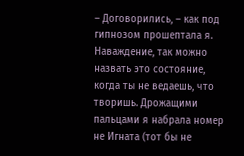– Договорились, – как под гипнозом прошептала я.
Наваждение, так можно назвать это состояние, когда ты не ведаешь, что творишь. Дрожащими пальцами я набрала номер не Игната (тот бы не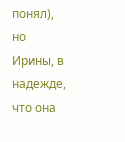понял), но Ирины, в надежде, что она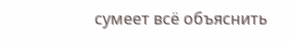сумеет всё объяснить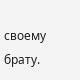своему брату.